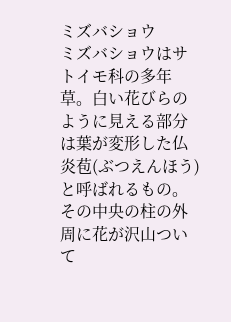ミズバショウ
ミズバショウはサトイモ科の多年草。白い花びらのように見える部分は葉が変形した仏炎苞(ぶつえんほう)と呼ばれるもの。その中央の柱の外周に花が沢山ついて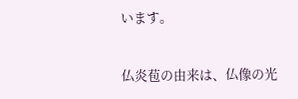います。


仏炎苞の由来は、仏像の光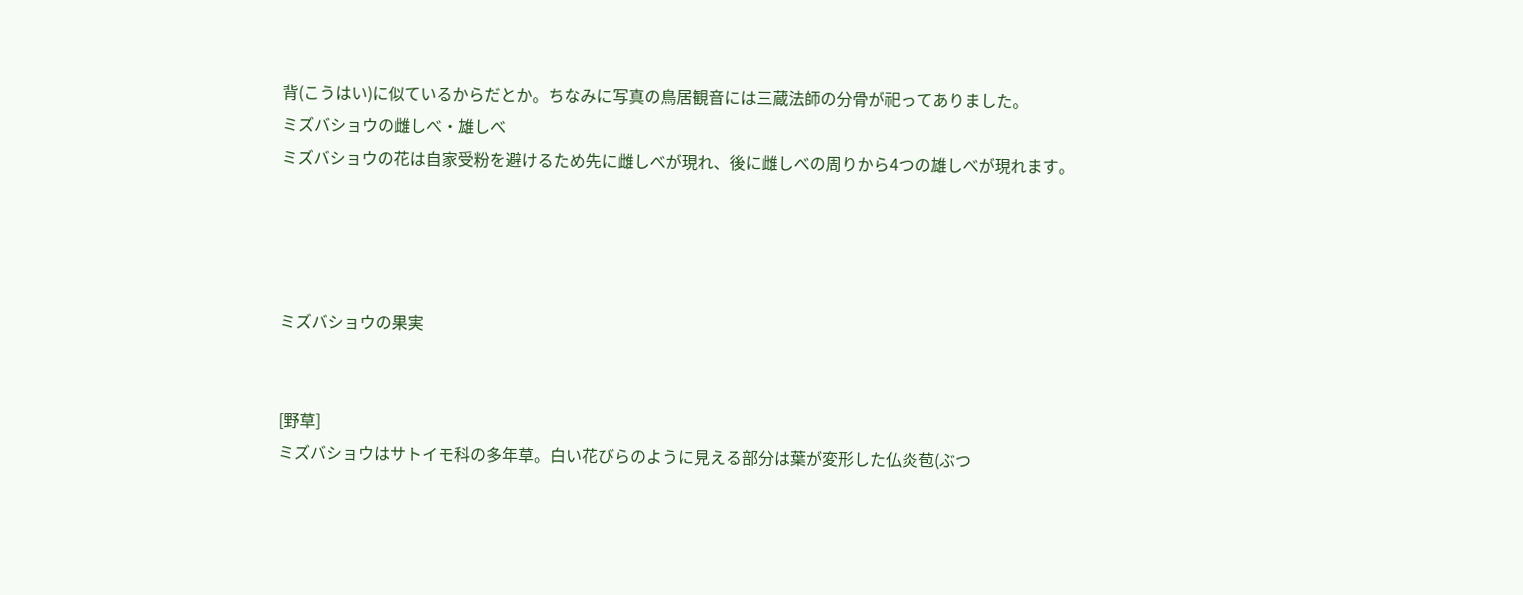背(こうはい)に似ているからだとか。ちなみに写真の鳥居観音には三蔵法師の分骨が祀ってありました。
ミズバショウの雌しべ・雄しべ
ミズバショウの花は自家受粉を避けるため先に雌しべが現れ、後に雌しべの周りから4つの雄しべが現れます。




ミズバショウの果実


[野草]
ミズバショウはサトイモ科の多年草。白い花びらのように見える部分は葉が変形した仏炎苞(ぶつ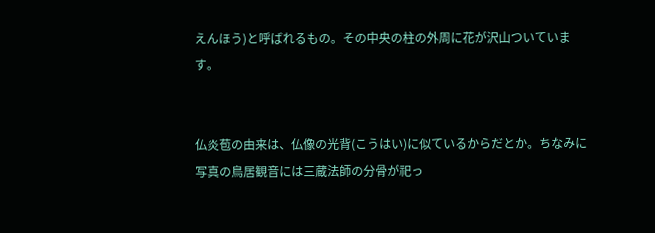えんほう)と呼ばれるもの。その中央の柱の外周に花が沢山ついています。


仏炎苞の由来は、仏像の光背(こうはい)に似ているからだとか。ちなみに写真の鳥居観音には三蔵法師の分骨が祀っ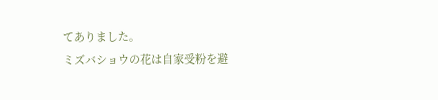てありました。
ミズバショウの花は自家受粉を避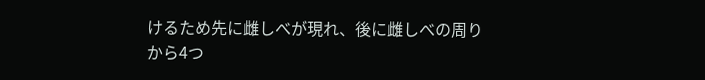けるため先に雌しべが現れ、後に雌しべの周りから4つ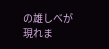の雄しべが現れま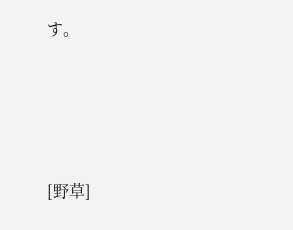す。






[野草]